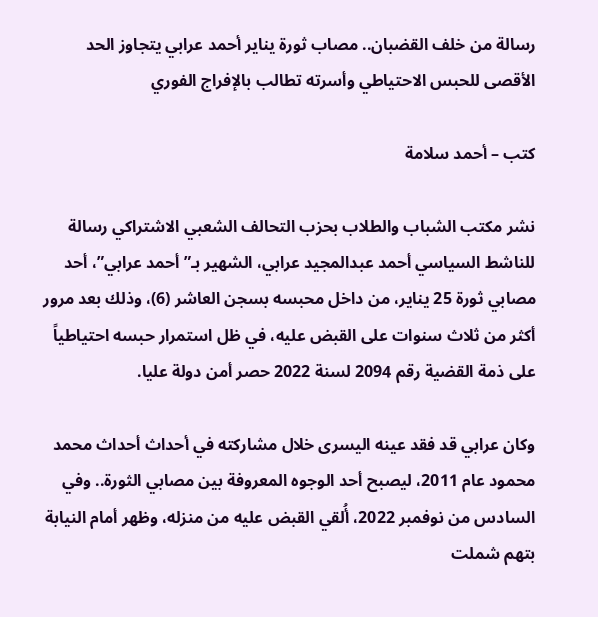رسالة من خلف القضبان.. مصاب ثورة يناير أحمد عرابي يتجاوز الحد الأقصى للحبس الاحتياطي وأسرته تطالب بالإفراج الفوري

كتب – أحمد سلامة

نشر مكتب الشباب والطلاب بحزب التحالف الشعبي الاشتراكي رسالة للناشط السياسي أحمد عبدالمجيد عرابي، الشهير بـ”أحمد عرابي”، أحد مصابي ثورة 25 يناير، من داخل محبسه بسجن العاشر (6)، وذلك بعد مرور أكثر من ثلاث سنوات على القبض عليه، في ظل استمرار حبسه احتياطياً على ذمة القضية رقم 2094 لسنة 2022 حصر أمن دولة عليا.

وكان عرابي قد فقد عينه اليسرى خلال مشاركته في أحداث أحداث محمد محمود عام 2011، ليصبح أحد الوجوه المعروفة بين مصابي الثورة.. وفي السادس من نوفمبر 2022، أُلقي القبض عليه من منزله، وظهر أمام النيابة بتهم شملت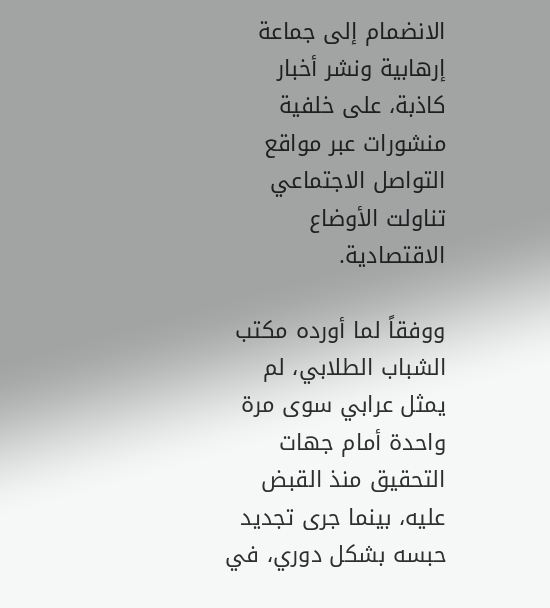الانضمام إلى جماعة إرهابية ونشر أخبار كاذبة، على خلفية منشورات عبر مواقع التواصل الاجتماعي تناولت الأوضاع الاقتصادية.

ووفقاً لما أورده مكتب الشباب الطلابي، لم يمثل عرابي سوى مرة واحدة أمام جهات التحقيق منذ القبض عليه، بينما جرى تجديد حبسه بشكل دوري، في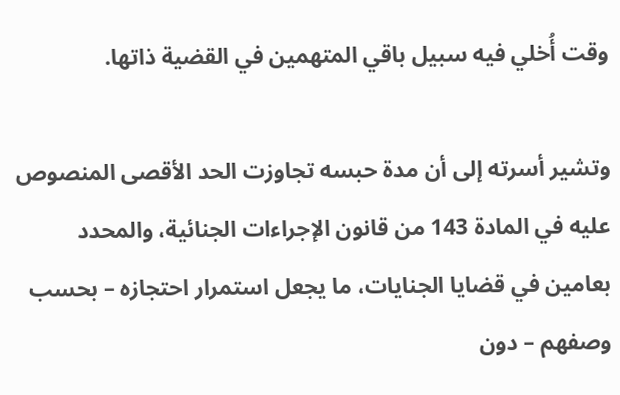وقت أُخلي فيه سبيل باقي المتهمين في القضية ذاتها.

وتشير أسرته إلى أن مدة حبسه تجاوزت الحد الأقصى المنصوص عليه في المادة 143 من قانون الإجراءات الجنائية، والمحدد بعامين في قضايا الجنايات، ما يجعل استمرار احتجازه – بحسب وصفهم – دون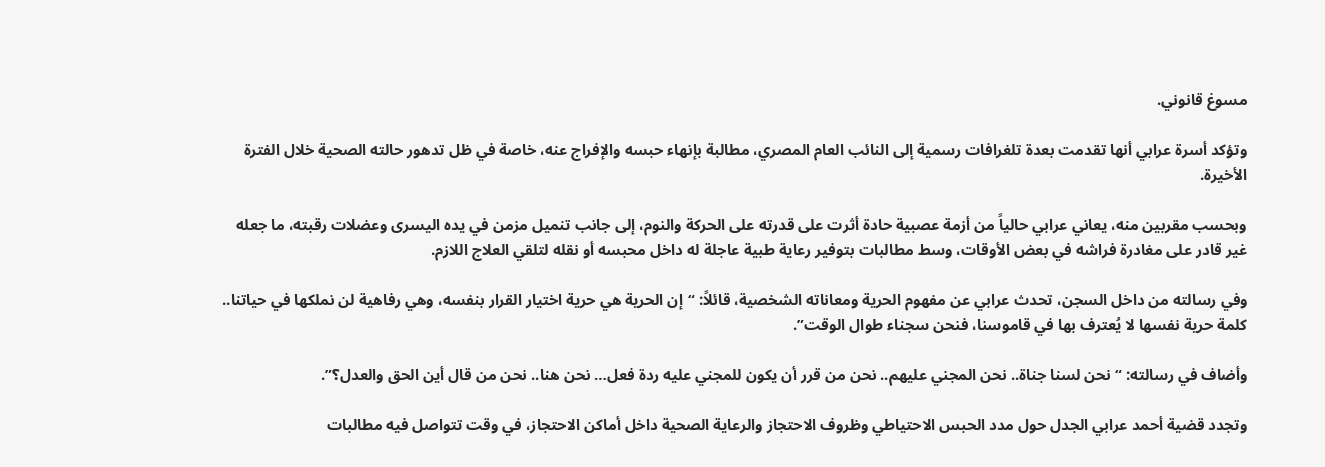مسوغ قانوني.

وتؤكد أسرة عرابي أنها تقدمت بعدة تلغرافات رسمية إلى النائب العام المصري، مطالبة بإنهاء حبسه والإفراج عنه، خاصة في ظل تدهور حالته الصحية خلال الفترة الأخيرة.

وبحسب مقربين منه، يعاني عرابي حالياً من أزمة عصبية حادة أثرت على قدرته على الحركة والنوم، إلى جانب تنميل مزمن في يده اليسرى وعضلات رقبته، ما جعله غير قادر على مغادرة فراشه في بعض الأوقات، وسط مطالبات بتوفير رعاية طبية عاجلة له داخل محبسه أو نقله لتلقي العلاج اللازم.

وفي رسالته من داخل السجن، تحدث عرابي عن مفهوم الحرية ومعاناته الشخصية، قائلاً: “إن الحرية هي حرية اختيار القرار بنفسه، وهي رفاهية لن نملكها في حياتنا.. كلمة حرية نفسها لا يُعترف بها في قاموسنا، فنحن سجناء طوال الوقت”.

وأضاف في رسالته: “نحن لسنا جناة.. نحن المجني عليهم.. نحن من قرر أن يكون للمجني عليه ردة فعل… نحن هنا.. نحن من قال أين الحق والعدل؟”.

وتجدد قضية أحمد عرابي الجدل حول مدد الحبس الاحتياطي وظروف الاحتجاز والرعاية الصحية داخل أماكن الاحتجاز، في وقت تتواصل فيه مطالبات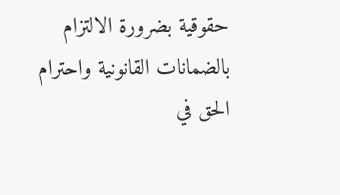حقوقية بضرورة الالتزام بالضمانات القانونية واحترام الحق في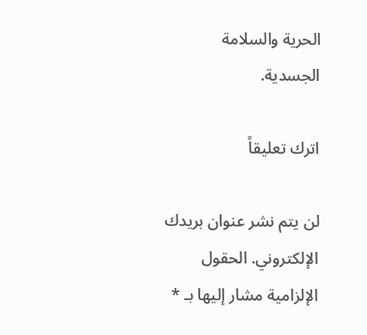الحرية والسلامة الجسدية.

اترك تعليقاً

لن يتم نشر عنوان بريدك الإلكتروني. الحقول الإلزامية مشار إليها بـ *